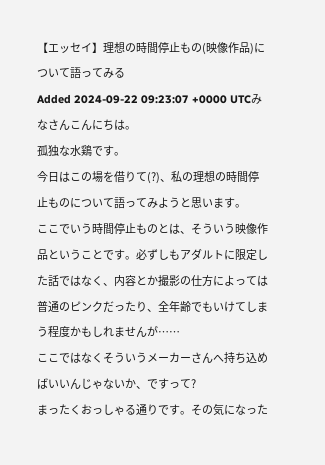【エッセイ】理想の時間停止もの(映像作品)について語ってみる
Added 2024-09-22 09:23:07 +0000 UTCみなさんこんにちは。
孤独な水鶏です。
今日はこの場を借りて(?)、私の理想の時間停止ものについて語ってみようと思います。
ここでいう時間停止ものとは、そういう映像作品ということです。必ずしもアダルトに限定した話ではなく、内容とか撮影の仕方によっては普通のピンクだったり、全年齢でもいけてしまう程度かもしれませんが……
ここではなくそういうメーカーさんへ持ち込めばいいんじゃないか、ですって?
まったくおっしゃる通りです。その気になった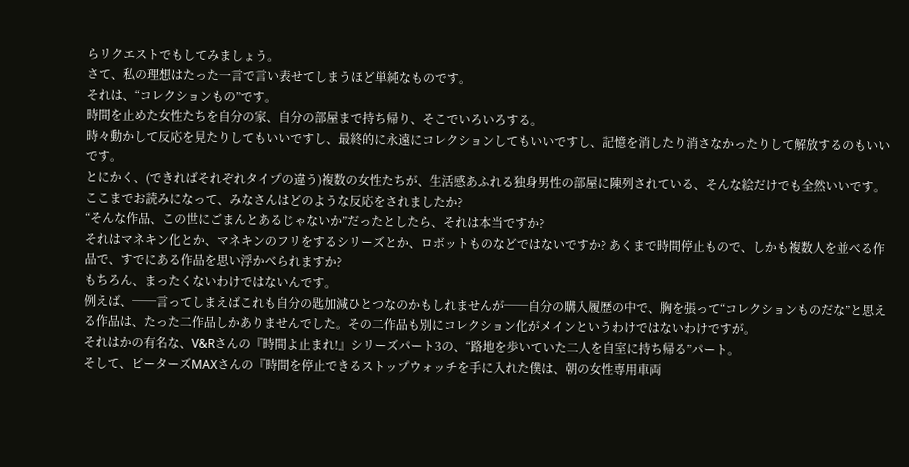らリクエストでもしてみましょう。
さて、私の理想はたった一言で言い表せてしまうほど単純なものです。
それは、“コレクションもの”です。
時間を止めた女性たちを自分の家、自分の部屋まで持ち帰り、そこでいろいろする。
時々動かして反応を見たりしてもいいですし、最終的に永遠にコレクションしてもいいですし、記憶を消したり消さなかったりして解放するのもいいです。
とにかく、(できればそれぞれタイプの違う)複数の女性たちが、生活感あふれる独身男性の部屋に陳列されている、そんな絵だけでも全然いいです。
ここまでお読みになって、みなさんはどのような反応をされましたか?
“そんな作品、この世にごまんとあるじゃないか”だったとしたら、それは本当ですか?
それはマネキン化とか、マネキンのフリをするシリーズとか、ロボットものなどではないですか? あくまで時間停止もので、しかも複数人を並べる作品で、すでにある作品を思い浮かべられますか?
もちろん、まったくないわけではないんです。
例えば、──言ってしまえばこれも自分の匙加減ひとつなのかもしれませんが──自分の購入履歴の中で、胸を張って“コレクションものだな”と思える作品は、たった二作品しかありませんでした。その二作品も別にコレクション化がメインというわけではないわけですが。
それはかの有名な、V&Rさんの『時間よ止まれ!』シリーズパート3の、“路地を歩いていた二人を自室に持ち帰る”パート。
そして、ピーターズMAXさんの『時間を停止できるストップウォッチを手に入れた僕は、朝の女性専用車両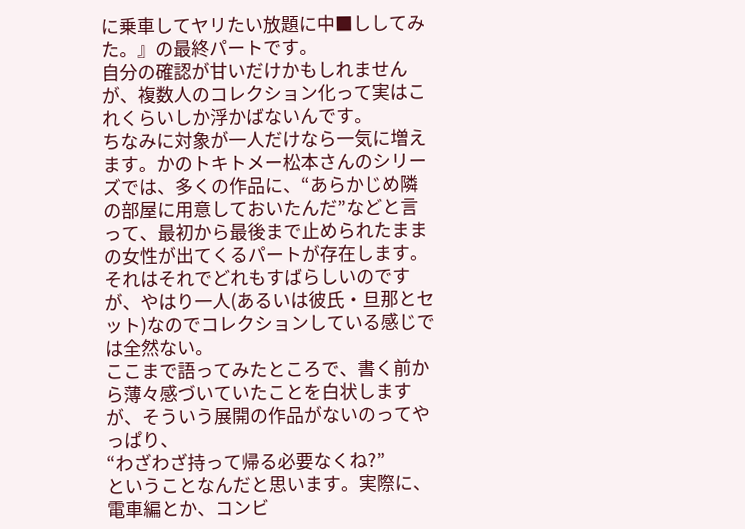に乗車してヤリたい放題に中■ししてみた。』の最終パートです。
自分の確認が甘いだけかもしれませんが、複数人のコレクション化って実はこれくらいしか浮かばないんです。
ちなみに対象が一人だけなら一気に増えます。かのトキトメー松本さんのシリーズでは、多くの作品に、“あらかじめ隣の部屋に用意しておいたんだ”などと言って、最初から最後まで止められたままの女性が出てくるパートが存在します。それはそれでどれもすばらしいのですが、やはり一人(あるいは彼氏・旦那とセット)なのでコレクションしている感じでは全然ない。
ここまで語ってみたところで、書く前から薄々感づいていたことを白状しますが、そういう展開の作品がないのってやっぱり、
“わざわざ持って帰る必要なくね?”
ということなんだと思います。実際に、電車編とか、コンビ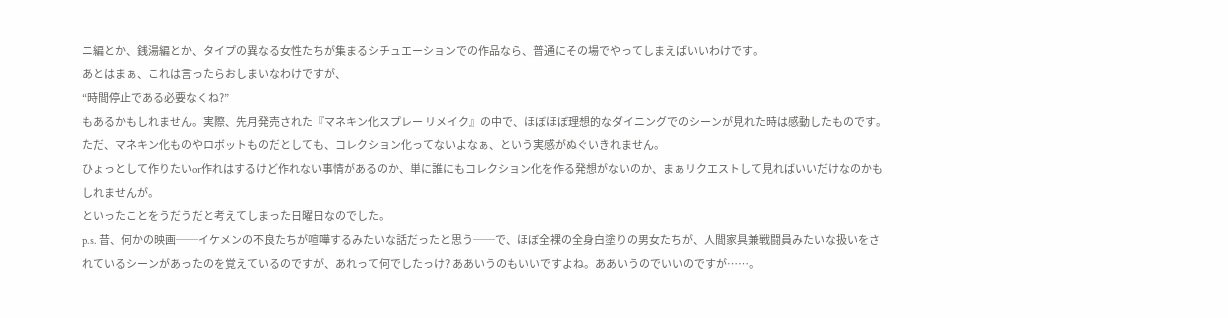ニ編とか、銭湯編とか、タイプの異なる女性たちが集まるシチュエーションでの作品なら、普通にその場でやってしまえばいいわけです。
あとはまぁ、これは言ったらおしまいなわけですが、
“時間停止である必要なくね?”
もあるかもしれません。実際、先月発売された『マネキン化スプレー リメイク』の中で、ほぼほぼ理想的なダイニングでのシーンが見れた時は感動したものです。
ただ、マネキン化ものやロボットものだとしても、コレクション化ってないよなぁ、という実感がぬぐいきれません。
ひょっとして作りたいor作れはするけど作れない事情があるのか、単に誰にもコレクション化を作る発想がないのか、まぁリクエストして見ればいいだけなのかもしれませんが。
といったことをうだうだと考えてしまった日曜日なのでした。
p.s. 昔、何かの映画──イケメンの不良たちが喧嘩するみたいな話だったと思う──で、ほぼ全裸の全身白塗りの男女たちが、人間家具兼戦闘員みたいな扱いをされているシーンがあったのを覚えているのですが、あれって何でしたっけ? ああいうのもいいですよね。ああいうのでいいのですが……。